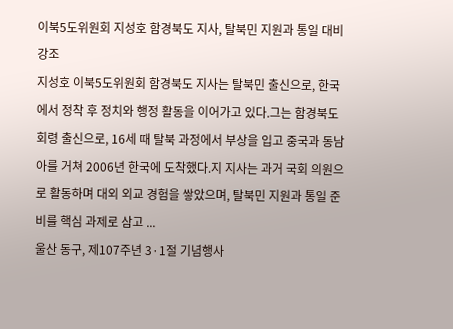이북5도위원회 지성호 함경북도 지사, 탈북민 지원과 통일 대비 강조
지성호 이북5도위원회 함경북도 지사는 탈북민 출신으로, 한국에서 정착 후 정치와 행정 활동을 이어가고 있다.그는 함경북도 회령 출신으로, 16세 때 탈북 과정에서 부상을 입고 중국과 동남아를 거쳐 2006년 한국에 도착했다.지 지사는 과거 국회 의원으로 활동하며 대외 외교 경험을 쌓았으며, 탈북민 지원과 통일 준비를 핵심 과제로 삼고 ...
울산 동구, 제107주년 3·1절 기념행사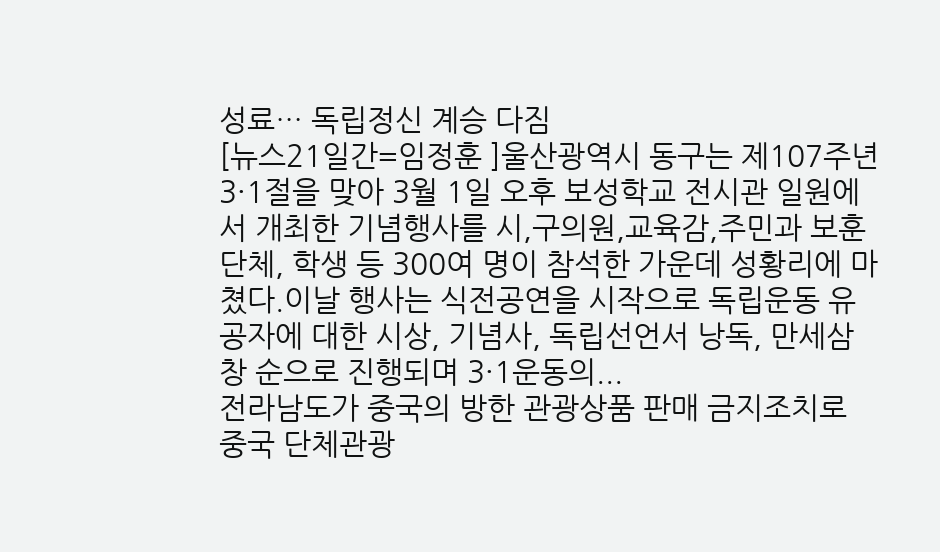성료… 독립정신 계승 다짐
[뉴스21일간=임정훈 ]울산광역시 동구는 제107주년 3·1절을 맞아 3월 1일 오후 보성학교 전시관 일원에서 개최한 기념행사를 시,구의원,교육감,주민과 보훈단체, 학생 등 300여 명이 참석한 가운데 성황리에 마쳤다.이날 행사는 식전공연을 시작으로 독립운동 유공자에 대한 시상, 기념사, 독립선언서 낭독, 만세삼창 순으로 진행되며 3·1운동의...
전라남도가 중국의 방한 관광상품 판매 금지조치로 중국 단체관광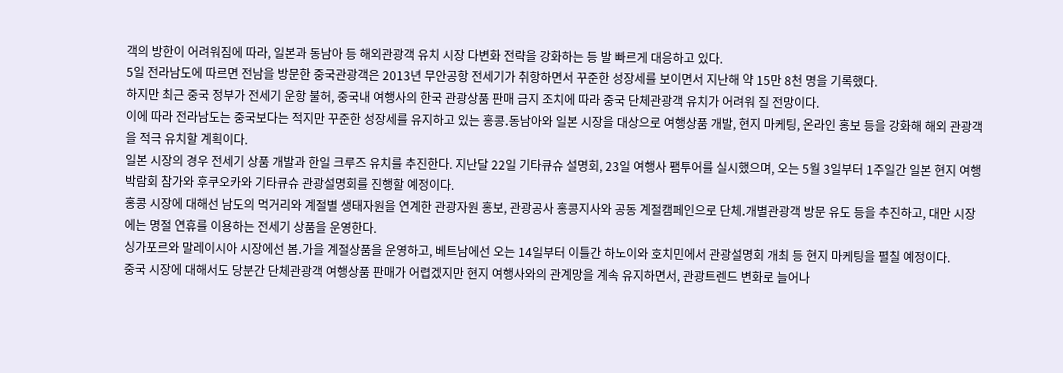객의 방한이 어려워짐에 따라, 일본과 동남아 등 해외관광객 유치 시장 다변화 전략을 강화하는 등 발 빠르게 대응하고 있다.
5일 전라남도에 따르면 전남을 방문한 중국관광객은 2013년 무안공항 전세기가 취항하면서 꾸준한 성장세를 보이면서 지난해 약 15만 8천 명을 기록했다.
하지만 최근 중국 정부가 전세기 운항 불허, 중국내 여행사의 한국 관광상품 판매 금지 조치에 따라 중국 단체관광객 유치가 어려워 질 전망이다.
이에 따라 전라남도는 중국보다는 적지만 꾸준한 성장세를 유지하고 있는 홍콩․동남아와 일본 시장을 대상으로 여행상품 개발, 현지 마케팅, 온라인 홍보 등을 강화해 해외 관광객을 적극 유치할 계획이다.
일본 시장의 경우 전세기 상품 개발과 한일 크루즈 유치를 추진한다. 지난달 22일 기타큐슈 설명회, 23일 여행사 팸투어를 실시했으며, 오는 5월 3일부터 1주일간 일본 현지 여행박람회 참가와 후쿠오카와 기타큐슈 관광설명회를 진행할 예정이다.
홍콩 시장에 대해선 남도의 먹거리와 계절별 생태자원을 연계한 관광자원 홍보, 관광공사 홍콩지사와 공동 계절캠페인으로 단체․개별관광객 방문 유도 등을 추진하고, 대만 시장에는 명절 연휴를 이용하는 전세기 상품을 운영한다.
싱가포르와 말레이시아 시장에선 봄․가을 계절상품을 운영하고, 베트남에선 오는 14일부터 이틀간 하노이와 호치민에서 관광설명회 개최 등 현지 마케팅을 펼칠 예정이다.
중국 시장에 대해서도 당분간 단체관광객 여행상품 판매가 어렵겠지만 현지 여행사와의 관계망을 계속 유지하면서, 관광트렌드 변화로 늘어나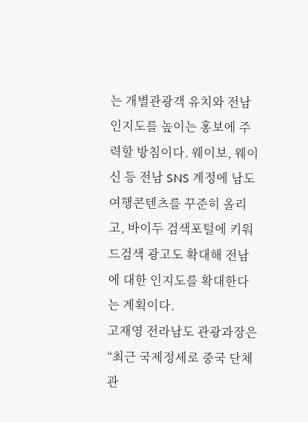는 개별관광객 유치와 전남 인지도를 높이는 홍보에 주력할 방침이다. 웨이보, 웨이신 등 전남 SNS 계정에 남도여행콘텐츠를 꾸준히 올리고, 바이두 검색포털에 키워드검색 광고도 확대해 전남에 대한 인지도를 확대한다는 계획이다.
고재영 전라남도 관광과장은 “최근 국제정세로 중국 단체관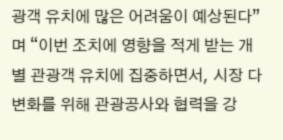광객 유치에 많은 어려움이 예상된다”며 “이번 조치에 영향을 적게 받는 개별 관광객 유치에 집중하면서, 시장 다변화를 위해 관광공사와 협력을 강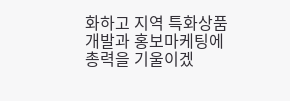화하고 지역 특화상품 개발과 홍보마케팅에 총력을 기울이겠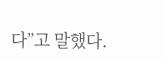다”고 말했다.